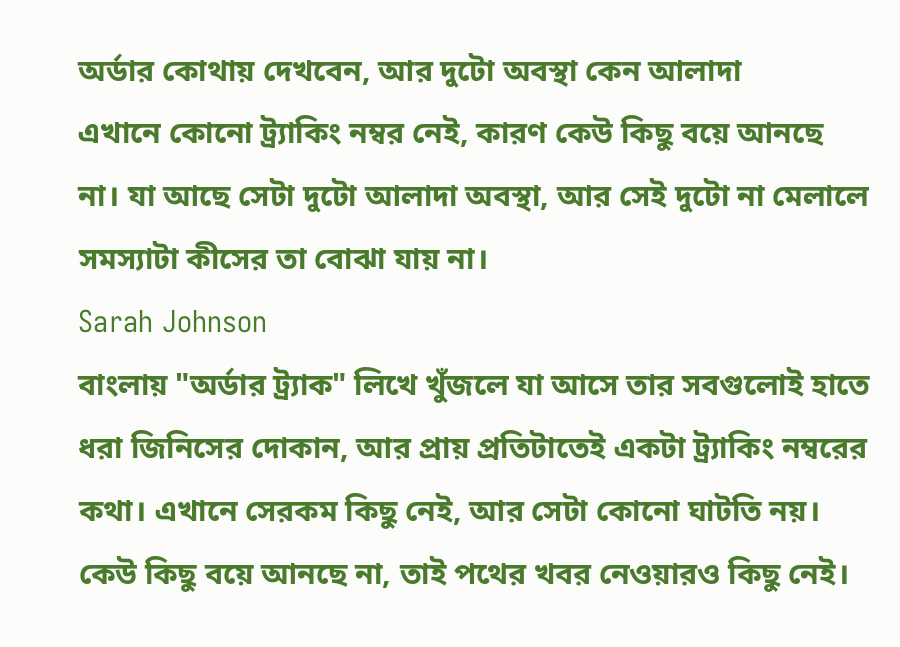অর্ডার কোথায় দেখবেন, আর দুটো অবস্থা কেন আলাদা
এখানে কোনো ট্র্যাকিং নম্বর নেই, কারণ কেউ কিছু বয়ে আনছে না। যা আছে সেটা দুটো আলাদা অবস্থা, আর সেই দুটো না মেলালে সমস্যাটা কীসের তা বোঝা যায় না।
Sarah Johnson
বাংলায় "অর্ডার ট্র্যাক" লিখে খুঁজলে যা আসে তার সবগুলোই হাতে ধরা জিনিসের দোকান, আর প্রায় প্রতিটাতেই একটা ট্র্যাকিং নম্বরের কথা। এখানে সেরকম কিছু নেই, আর সেটা কোনো ঘাটতি নয়। কেউ কিছু বয়ে আনছে না, তাই পথের খবর নেওয়ারও কিছু নেই।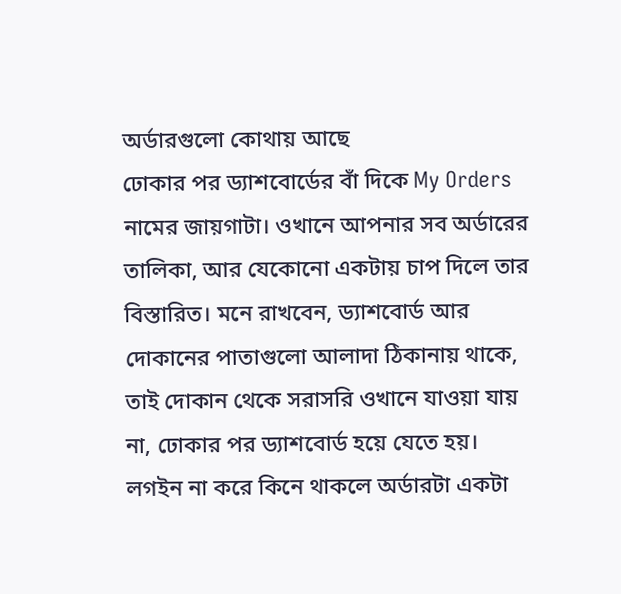অর্ডারগুলো কোথায় আছে
ঢোকার পর ড্যাশবোর্ডের বাঁ দিকে My Orders নামের জায়গাটা। ওখানে আপনার সব অর্ডারের তালিকা, আর যেকোনো একটায় চাপ দিলে তার বিস্তারিত। মনে রাখবেন, ড্যাশবোর্ড আর দোকানের পাতাগুলো আলাদা ঠিকানায় থাকে, তাই দোকান থেকে সরাসরি ওখানে যাওয়া যায় না, ঢোকার পর ড্যাশবোর্ড হয়ে যেতে হয়।
লগইন না করে কিনে থাকলে অর্ডারটা একটা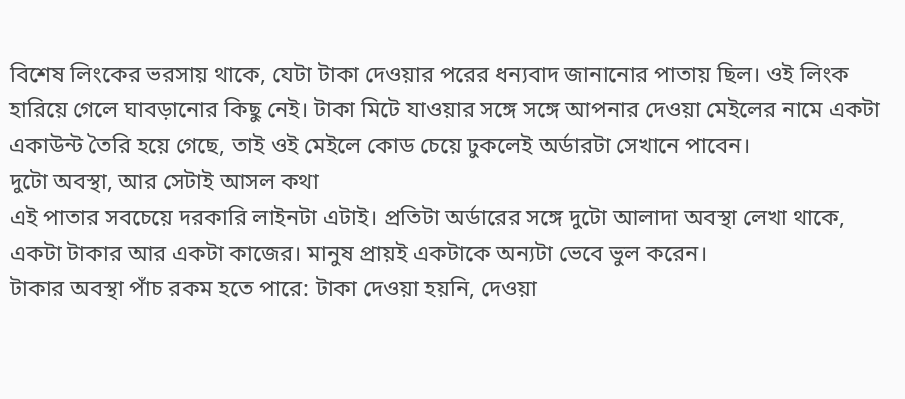বিশেষ লিংকের ভরসায় থাকে, যেটা টাকা দেওয়ার পরের ধন্যবাদ জানানোর পাতায় ছিল। ওই লিংক হারিয়ে গেলে ঘাবড়ানোর কিছু নেই। টাকা মিটে যাওয়ার সঙ্গে সঙ্গে আপনার দেওয়া মেইলের নামে একটা একাউন্ট তৈরি হয়ে গেছে, তাই ওই মেইলে কোড চেয়ে ঢুকলেই অর্ডারটা সেখানে পাবেন।
দুটো অবস্থা, আর সেটাই আসল কথা
এই পাতার সবচেয়ে দরকারি লাইনটা এটাই। প্রতিটা অর্ডারের সঙ্গে দুটো আলাদা অবস্থা লেখা থাকে, একটা টাকার আর একটা কাজের। মানুষ প্রায়ই একটাকে অন্যটা ভেবে ভুল করেন।
টাকার অবস্থা পাঁচ রকম হতে পারে: টাকা দেওয়া হয়নি, দেওয়া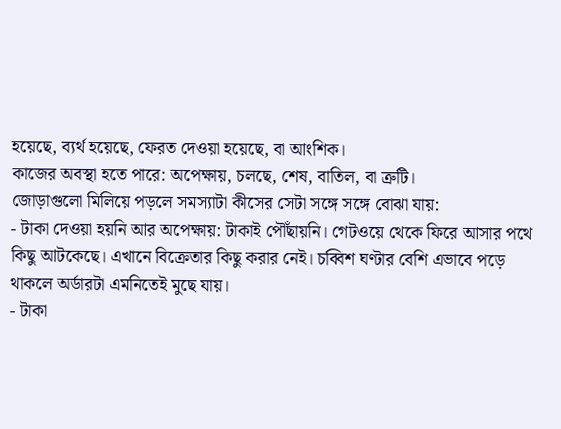হয়েছে, ব্যর্থ হয়েছে, ফেরত দেওয়া হয়েছে, বা আংশিক।
কাজের অবস্থা হতে পারে: অপেক্ষায়, চলছে, শেষ, বাতিল, বা ত্রুটি।
জোড়াগুলো মিলিয়ে পড়লে সমস্যাটা কীসের সেটা সঙ্গে সঙ্গে বোঝা যায়:
- টাকা দেওয়া হয়নি আর অপেক্ষায়: টাকাই পৌঁছায়নি। গেটওয়ে থেকে ফিরে আসার পথে কিছু আটকেছে। এখানে বিক্রেতার কিছু করার নেই। চব্বিশ ঘণ্টার বেশি এভাবে পড়ে থাকলে অর্ডারটা এমনিতেই মুছে যায়।
- টাকা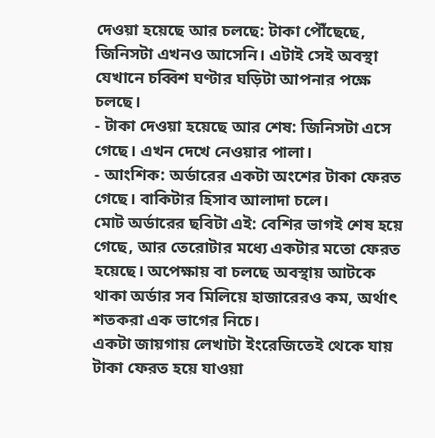দেওয়া হয়েছে আর চলছে: টাকা পৌঁছেছে, জিনিসটা এখনও আসেনি। এটাই সেই অবস্থা যেখানে চব্বিশ ঘণ্টার ঘড়িটা আপনার পক্ষে চলছে।
- টাকা দেওয়া হয়েছে আর শেষ: জিনিসটা এসে গেছে। এখন দেখে নেওয়ার পালা।
- আংশিক: অর্ডারের একটা অংশের টাকা ফেরত গেছে। বাকিটার হিসাব আলাদা চলে।
মোট অর্ডারের ছবিটা এই: বেশির ভাগই শেষ হয়ে গেছে, আর তেরোটার মধ্যে একটার মতো ফেরত হয়েছে। অপেক্ষায় বা চলছে অবস্থায় আটকে থাকা অর্ডার সব মিলিয়ে হাজারেরও কম, অর্থাৎ শতকরা এক ভাগের নিচে।
একটা জায়গায় লেখাটা ইংরেজিতেই থেকে যায়
টাকা ফেরত হয়ে যাওয়া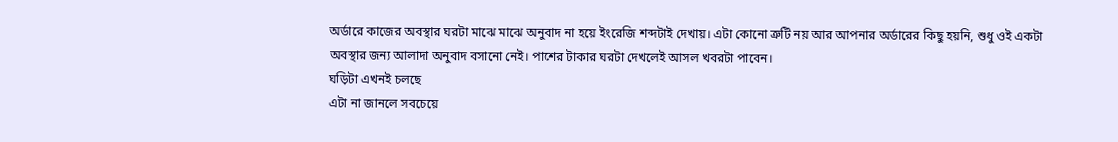অর্ডারে কাজের অবস্থার ঘরটা মাঝে মাঝে অনুবাদ না হয়ে ইংরেজি শব্দটাই দেখায়। এটা কোনো ত্রুটি নয় আর আপনার অর্ডারের কিছু হয়নি, শুধু ওই একটা অবস্থার জন্য আলাদা অনুবাদ বসানো নেই। পাশের টাকার ঘরটা দেখলেই আসল খবরটা পাবেন।
ঘড়িটা এখনই চলছে
এটা না জানলে সবচেয়ে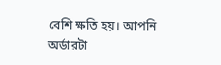বেশি ক্ষতি হয়। আপনি অর্ডারটা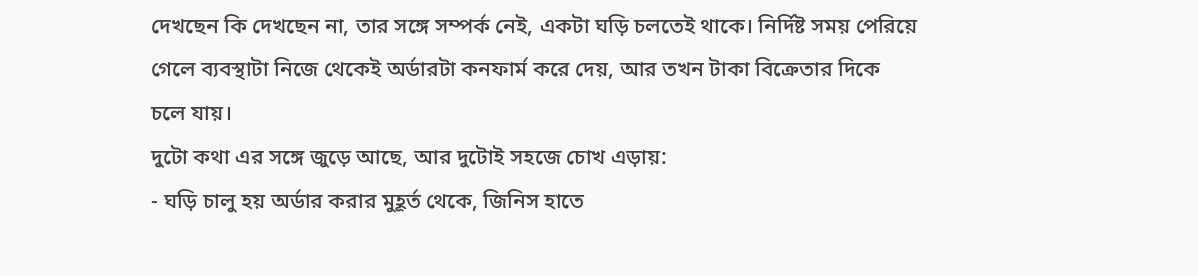দেখছেন কি দেখছেন না, তার সঙ্গে সম্পর্ক নেই, একটা ঘড়ি চলতেই থাকে। নির্দিষ্ট সময় পেরিয়ে গেলে ব্যবস্থাটা নিজে থেকেই অর্ডারটা কনফার্ম করে দেয়, আর তখন টাকা বিক্রেতার দিকে চলে যায়।
দুটো কথা এর সঙ্গে জুড়ে আছে, আর দুটোই সহজে চোখ এড়ায়:
- ঘড়ি চালু হয় অর্ডার করার মুহূর্ত থেকে, জিনিস হাতে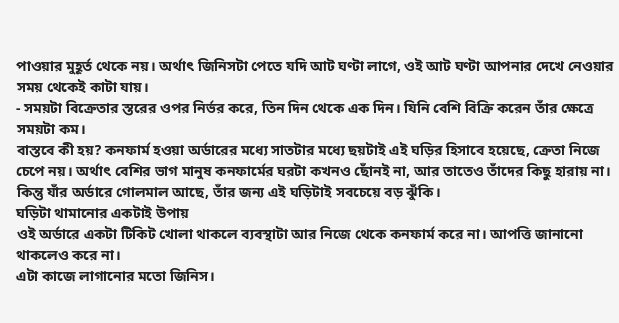পাওয়ার মুহূর্ত থেকে নয়। অর্থাৎ জিনিসটা পেতে যদি আট ঘণ্টা লাগে, ওই আট ঘণ্টা আপনার দেখে নেওয়ার সময় থেকেই কাটা যায়।
- সময়টা বিক্রেতার স্তরের ওপর নির্ভর করে, তিন দিন থেকে এক দিন। যিনি বেশি বিক্রি করেন তাঁর ক্ষেত্রে সময়টা কম।
বাস্তবে কী হয়? কনফার্ম হওয়া অর্ডারের মধ্যে সাতটার মধ্যে ছয়টাই এই ঘড়ির হিসাবে হয়েছে, ক্রেতা নিজে চেপে নয়। অর্থাৎ বেশির ভাগ মানুষ কনফার্মের ঘরটা কখনও ছোঁনই না, আর তাতেও তাঁদের কিছু হারায় না। কিন্তু যাঁর অর্ডারে গোলমাল আছে, তাঁর জন্য এই ঘড়িটাই সবচেয়ে বড় ঝুঁকি।
ঘড়িটা থামানোর একটাই উপায়
ওই অর্ডারে একটা টিকিট খোলা থাকলে ব্যবস্থাটা আর নিজে থেকে কনফার্ম করে না। আপত্তি জানানো থাকলেও করে না।
এটা কাজে লাগানোর মতো জিনিস।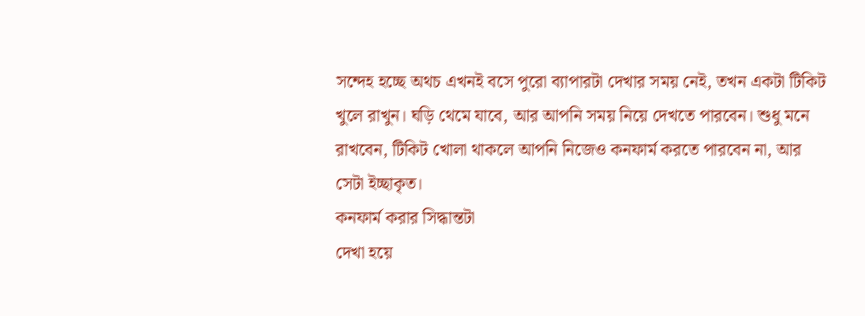সন্দেহ হচ্ছে অথচ এখনই বসে পুরো ব্যাপারটা দেখার সময় নেই, তখন একটা টিকিট খুলে রাখুন। ঘড়ি থেমে যাবে, আর আপনি সময় নিয়ে দেখতে পারবেন। শুধু মনে রাখবেন, টিকিট খোলা থাকলে আপনি নিজেও কনফার্ম করতে পারবেন না, আর সেটা ইচ্ছাকৃত।
কনফার্ম করার সিদ্ধান্তটা
দেখা হয়ে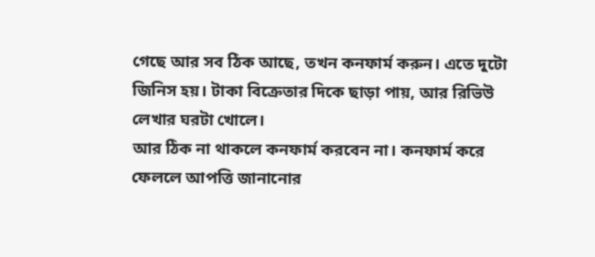গেছে আর সব ঠিক আছে, তখন কনফার্ম করুন। এতে দুটো জিনিস হয়। টাকা বিক্রেতার দিকে ছাড়া পায়, আর রিভিউ লেখার ঘরটা খোলে।
আর ঠিক না থাকলে কনফার্ম করবেন না। কনফার্ম করে ফেললে আপত্তি জানানোর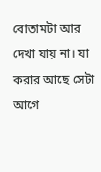বোতামটা আর দেখা যায় না। যা করার আছে সেটা আগে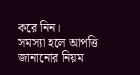করে নিন।
সমস্যা হলে আপত্তি জানানোর নিয়ম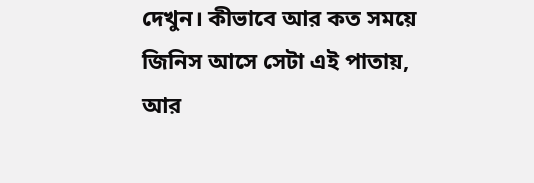দেখুন। কীভাবে আর কত সময়ে জিনিস আসে সেটা এই পাতায়, আর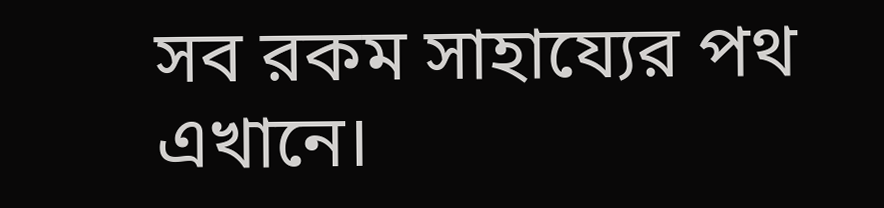সব রকম সাহায্যের পথ এখানে।